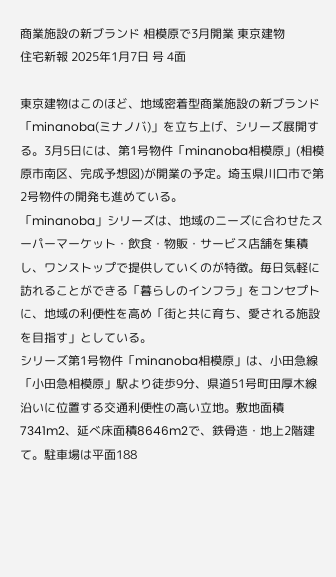商業施設の新ブランド 相模原で3月開業 東京建物
住宅新報 2025年1月7日 号 4面

東京建物はこのほど、地域密着型商業施設の新ブランド「minanoba(ミナノバ)」を立ち上げ、シリーズ展開する。3月5日には、第1号物件「minanoba相模原」(相模原市南区、完成予想図)が開業の予定。埼玉県川口市で第2号物件の開発も進めている。
「minanoba」シリーズは、地域のニーズに合わせたスーパーマーケット・飲食・物販・サービス店舗を集積し、ワンストップで提供していくのが特徴。毎日気軽に訪れることができる「暮らしのインフラ」をコンセプトに、地域の利便性を高め「街と共に育ち、愛される施設を目指す」としている。
シリーズ第1号物件「minanoba相模原」は、小田急線「小田急相模原」駅より徒歩9分、県道51号町田厚木線沿いに位置する交通利便性の高い立地。敷地面積7341m2、延べ床面積8646m2で、鉄骨造・地上2階建て。駐車場は平面188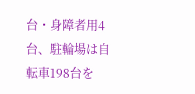台・身障者用4台、駐輪場は自転車198台を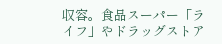収容。食品スーパー「ライフ」やドラッグストア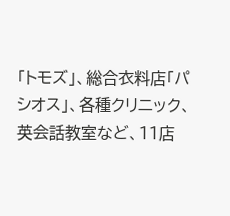「トモズ」、総合衣料店「パシオス」、各種クリニック、英会話教室など、11店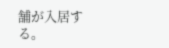舗が入居する。